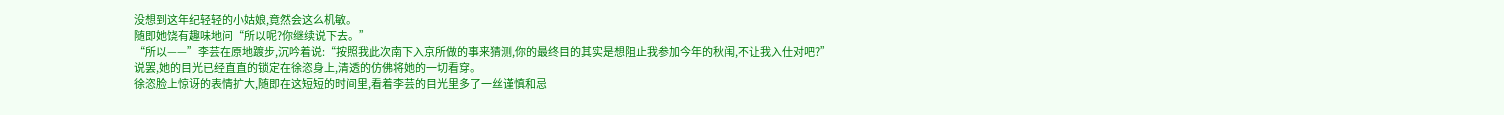没想到这年纪轻轻的小姑娘,竟然会这么机敏。
随即她饶有趣味地问“所以呢?你继续说下去。”
“所以——”李芸在原地踱步,沉吟着说:“按照我此次南下入京所做的事来猜测,你的最终目的其实是想阻止我参加今年的秋闱,不让我入仕对吧?”
说罢,她的目光已经直直的锁定在徐恣身上,清透的仿佛将她的一切看穿。
徐恣脸上惊讶的表情扩大,随即在这短短的时间里,看着李芸的目光里多了一丝谨慎和忌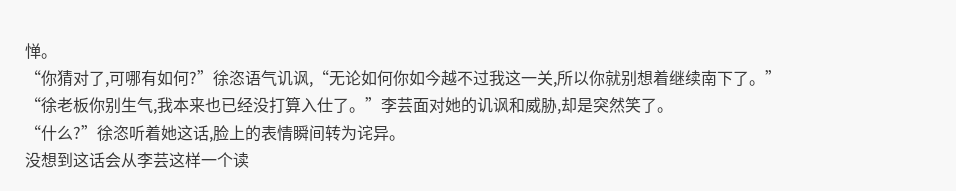惮。
“你猜对了,可哪有如何?”徐恣语气讥讽,“无论如何你如今越不过我这一关,所以你就别想着继续南下了。”
“徐老板你别生气,我本来也已经没打算入仕了。”李芸面对她的讥讽和威胁,却是突然笑了。
“什么?”徐恣听着她这话,脸上的表情瞬间转为诧异。
没想到这话会从李芸这样一个读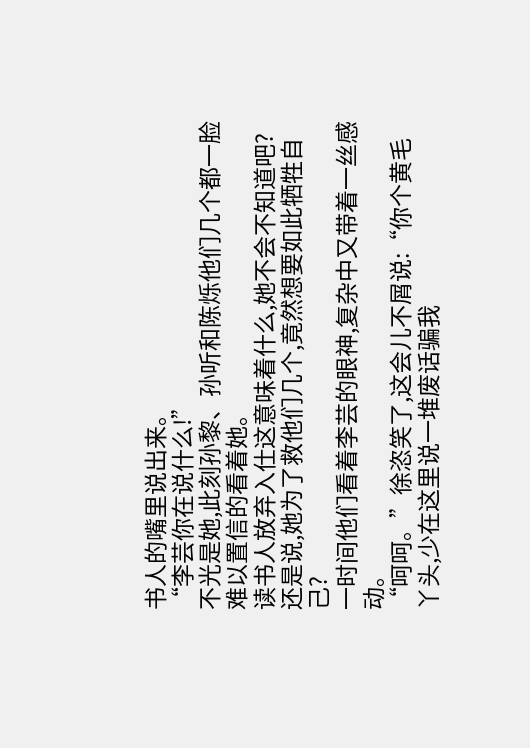书人的嘴里说出来。
“李芸你在说什么!”
不光是她,此刻孙黎、孙听和陈烁他们几个都一脸难以置信的看着她。
读书人放弃入仕这意味着什么,她不会不知道吧?
还是说,她为了救他们几个,竟然想要如此牺牲自己?
一时间他们看着李芸的眼神,复杂中又带着一丝感动。
“呵呵。”徐恣笑了,这会儿不屑说:“你个黄毛丫头,少在这里说一堆废话骗我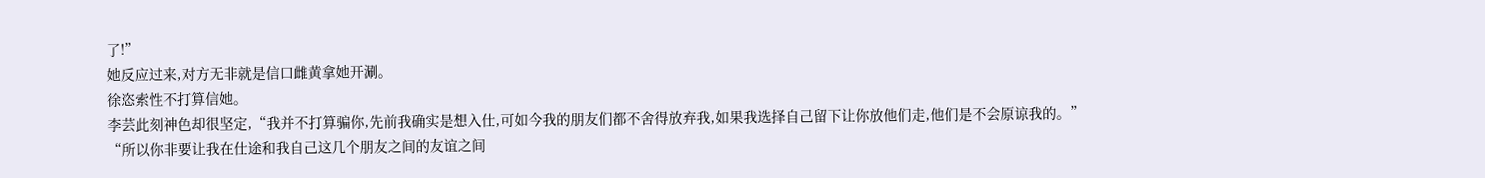了!”
她反应过来,对方无非就是信口雌黄拿她开涮。
徐恣索性不打算信她。
李芸此刻神色却很坚定,“我并不打算骗你,先前我确实是想入仕,可如今我的朋友们都不舍得放弃我,如果我选择自己留下让你放他们走,他们是不会原谅我的。”
“所以你非要让我在仕途和我自己这几个朋友之间的友谊之间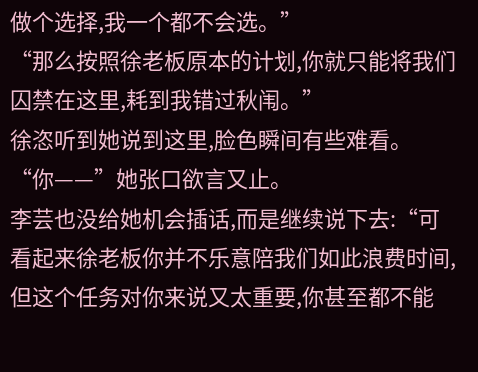做个选择,我一个都不会选。”
“那么按照徐老板原本的计划,你就只能将我们囚禁在这里,耗到我错过秋闱。”
徐恣听到她说到这里,脸色瞬间有些难看。
“你——”她张口欲言又止。
李芸也没给她机会插话,而是继续说下去:“可看起来徐老板你并不乐意陪我们如此浪费时间,但这个任务对你来说又太重要,你甚至都不能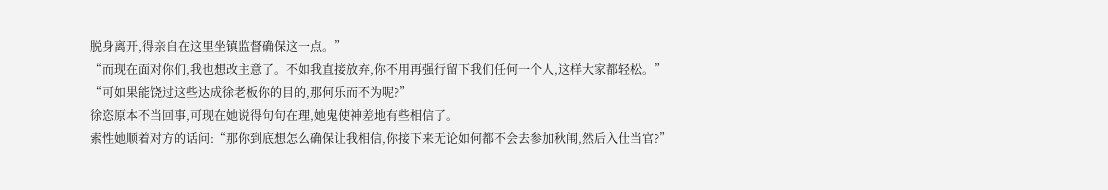脱身离开,得亲自在这里坐镇监督确保这一点。”
“而现在面对你们,我也想改主意了。不如我直接放弃,你不用再强行留下我们任何一个人,这样大家都轻松。”
“可如果能饶过这些达成徐老板你的目的,那何乐而不为呢?”
徐恣原本不当回事,可现在她说得句句在理,她鬼使神差地有些相信了。
索性她顺着对方的话问:“那你到底想怎么确保让我相信,你接下来无论如何都不会去参加秋闱,然后入仕当官?”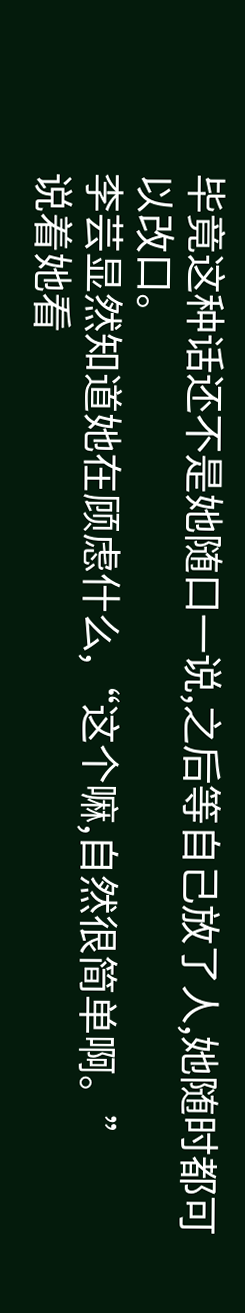毕竟这种话还不是她随口一说,之后等自己放了人,她随时都可以改口。
李芸显然知道她在顾虑什么,“这个嘛,自然很简单啊。”
说着她看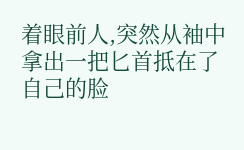着眼前人,突然从袖中拿出一把匕首抵在了自己的脸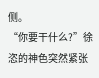侧。
“你要干什么?”徐恣的神色突然紧张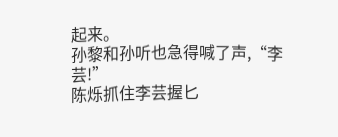起来。
孙黎和孙听也急得喊了声,“李芸!”
陈烁抓住李芸握匕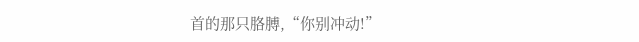首的那只胳膊,“你别冲动!”